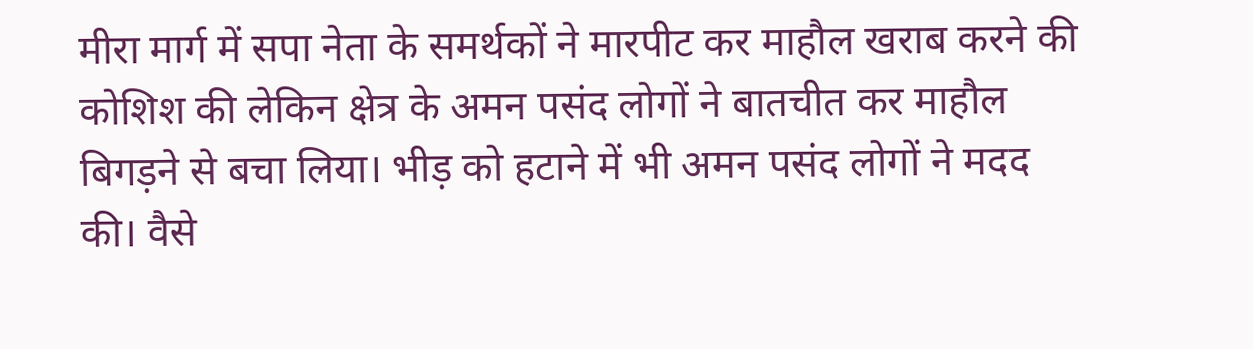मीरा मार्ग में सपा नेता के समर्थकों ने मारपीट कर माहौल खराब करने की कोशिश की लेकिन क्षेत्र के अमन पसंद लोगों ने बातचीत कर माहौल बिगड़ने से बचा लिया। भीड़ को हटाने में भी अमन पसंद लोगों ने मदद की। वैसे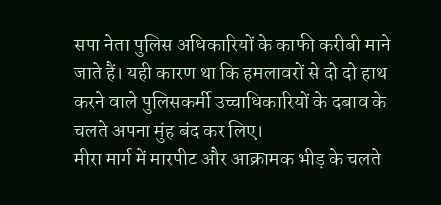सपा नेता पुलिस अधिकारियों के काफी करीबी माने जाते हैं। यही कारण था कि हमलावरों से दो दो हाथ करने वाले पुलिसकर्मी उच्चाधिकारियों के दबाव के चलते अपना मुंह बंद कर लिए।
मीरा मार्ग में मारपीट और आक्रामक भीड़ के चलते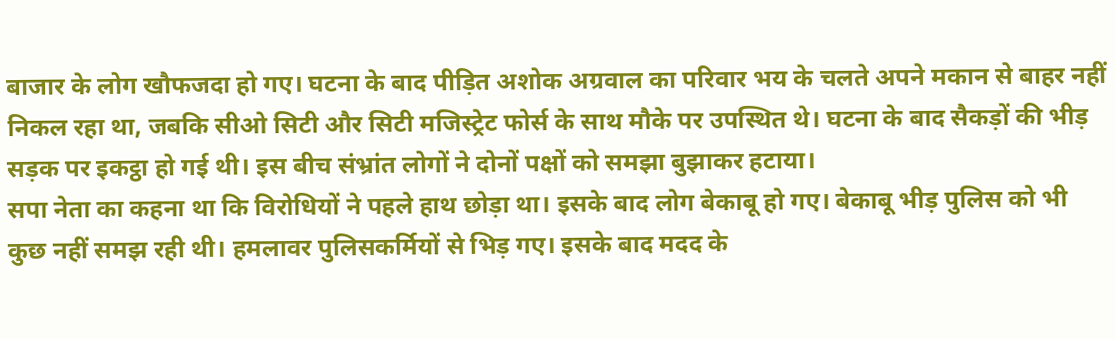बाजार के लोग खौफजदा हो गए। घटना के बाद पीड़ित अशोक अग्रवाल का परिवार भय के चलते अपने मकान से बाहर नहीं निकल रहा था, जबकि सीओ सिटी और सिटी मजिस्ट्रेट फोर्स के साथ मौके पर उपस्थित थे। घटना के बाद सैकड़ों की भीड़ सड़क पर इकट्ठा हो गई थी। इस बीच संभ्रांत लोगों ने दोनों पक्षों को समझा बुझाकर हटाया।
सपा नेता का कहना था कि विरोधियों ने पहले हाथ छोड़ा था। इसके बाद लोग बेकाबू हो गए। बेकाबू भीड़ पुलिस को भी कुछ नहीं समझ रही थी। हमलावर पुलिसकर्मियों से भिड़ गए। इसके बाद मदद के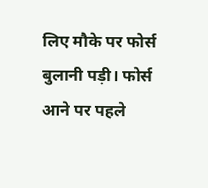लिए मौके पर फोर्स बुलानी पड़ी। फोर्स आने पर पहले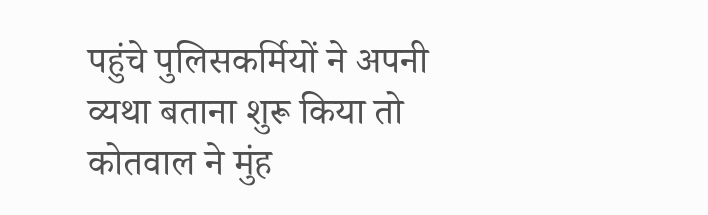पहुंचे पुलिसकर्मियों ने अपनी व्यथा बताना शुरू किया तो कोतवाल ने मुंह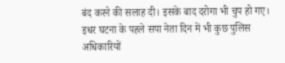बंद करने की सलाह दी। इसके बाद दरोगा भी चुप हो गए। इधर घटना के पहले सपा नेता दिन में भी कुछ पुलिस अधिकारियों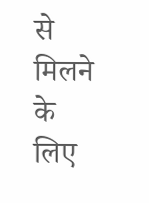से मिलने के लिए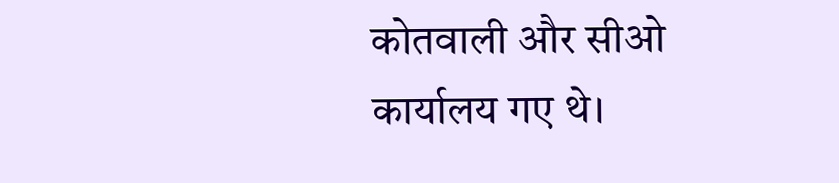कोतवाली और सीओ कार्यालय गए थे।